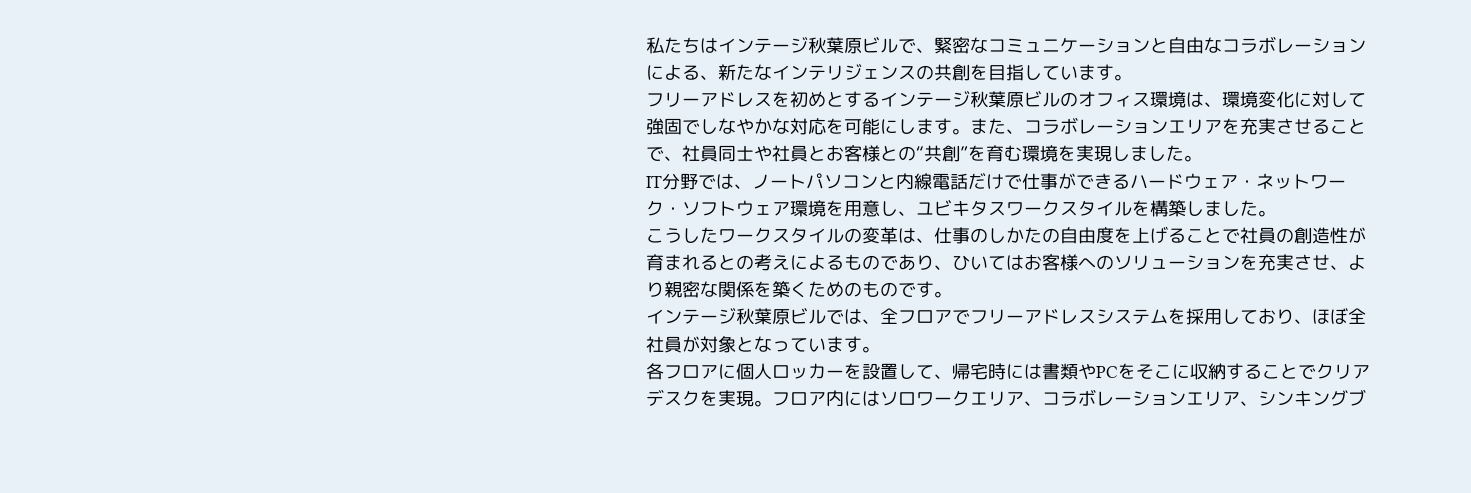私たちはインテージ秋葉原ビルで、緊密なコミュニケーションと自由なコラボレーションによる、新たなインテリジェンスの共創を目指しています。
フリーアドレスを初めとするインテージ秋葉原ビルのオフィス環境は、環境変化に対して強固でしなやかな対応を可能にします。また、コラボレーションエリアを充実させることで、社員同士や社員とお客様との“共創”を育む環境を実現しました。
IT分野では、ノートパソコンと内線電話だけで仕事ができるハードウェア・ネットワーク・ソフトウェア環境を用意し、ユビキタスワークスタイルを構築しました。
こうしたワークスタイルの変革は、仕事のしかたの自由度を上げることで社員の創造性が育まれるとの考えによるものであり、ひいてはお客様へのソリューションを充実させ、より親密な関係を築くためのものです。
インテージ秋葉原ビルでは、全フロアでフリーアドレスシステムを採用しており、ほぼ全社員が対象となっています。
各フロアに個人ロッカーを設置して、帰宅時には書類やPCをそこに収納することでクリアデスクを実現。フロア内にはソロワークエリア、コラボレーションエリア、シンキングブ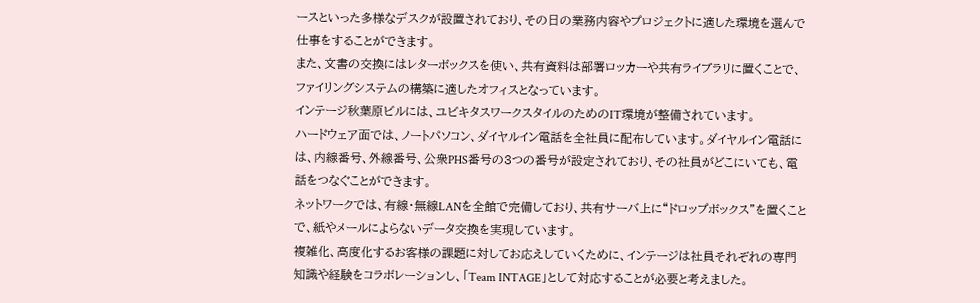ースといった多様なデスクが設置されており、その日の業務内容やプロジェクトに適した環境を選んで仕事をすることができます。
また、文書の交換にはレターボックスを使い、共有資料は部署ロッカーや共有ライブラリに置くことで、ファイリングシステムの構築に適したオフィスとなっています。
インテージ秋葉原ビルには、ユビキタスワークスタイルのためのIT環境が整備されています。
ハードウェア面では、ノートパソコン、ダイヤルイン電話を全社員に配布しています。ダイヤルイン電話には、内線番号、外線番号、公衆PHS番号の3つの番号が設定されており、その社員がどこにいても、電話をつなぐことができます。
ネットワークでは、有線・無線LANを全館で完備しており、共有サーバ上に“ドロップボックス”を置くことで、紙やメールによらないデータ交換を実現しています。
複雑化、高度化するお客様の課題に対してお応えしていくために、インテージは社員それぞれの専門知識や経験をコラボレーションし、「Team INTAGE」として対応することが必要と考えました。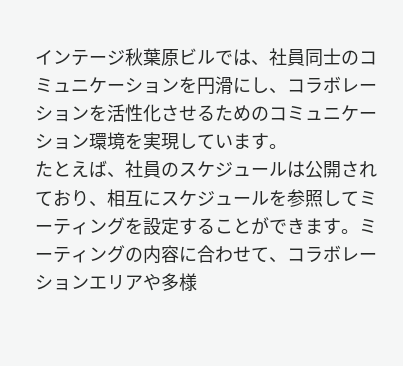インテージ秋葉原ビルでは、社員同士のコミュニケーションを円滑にし、コラボレーションを活性化させるためのコミュニケーション環境を実現しています。
たとえば、社員のスケジュールは公開されており、相互にスケジュールを参照してミーティングを設定することができます。ミーティングの内容に合わせて、コラボレーションエリアや多様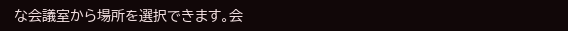な会議室から場所を選択できます。会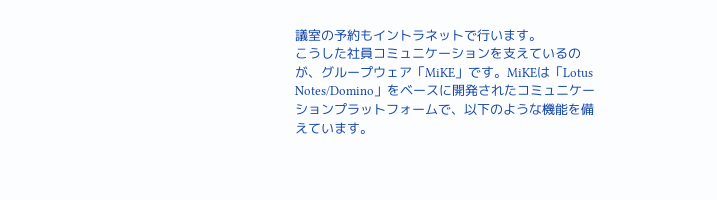議室の予約もイントラネットで行います。
こうした社員コミュニケーションを支えているのが、グループウェア「MiKE」です。MiKEは「Lotus Notes/Domino」をベースに開発されたコミュニケーションプラットフォームで、以下のような機能を備えています。